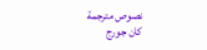نصوص مترجمة
كان جورج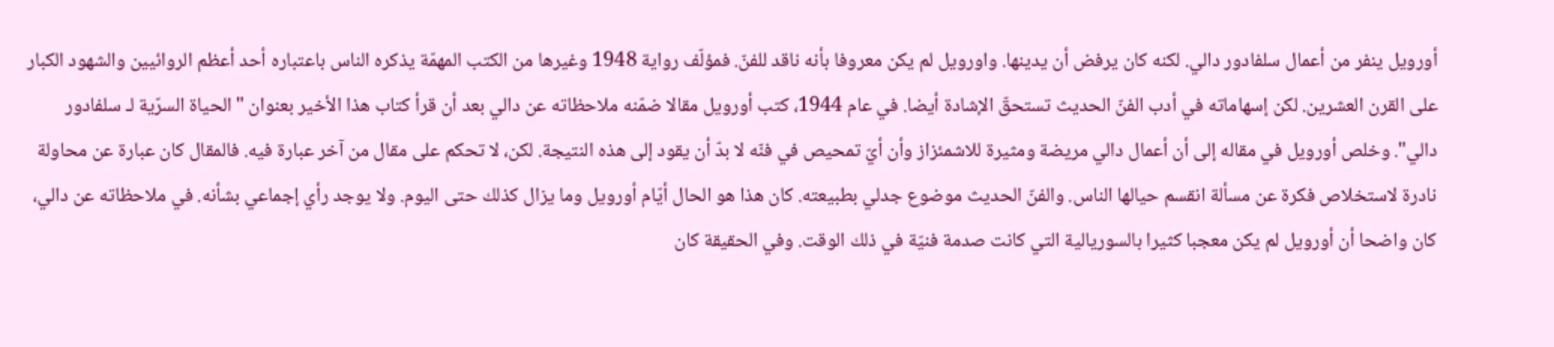أورويل ينفر من أعمال سلفادور دالي. لكنه كان يرفض أن يدينها. واورويل لم يكن معروفا بأنه ناقد للفنّ. فمؤلّف رواية 1948 وغيرها من الكتب المهمّة يذكره الناس باعتباره أحد أعظم الروائيين والشهود الكبار على القرن العشرين. لكن إسهاماته في أدب الفنّ الحديث تستحقّ الإشادة أيضا. في عام 1944، كتب أورويل مقالا ضمّنه ملاحظاته عن دالي بعد أن قرأ كتاب هذا الأخير بعنوان "الحياة السرّية لـ سلفادور دالي". وخلص أورويل في مقاله إلى أن أعمال دالي مريضة ومثيرة للاشمئزاز وأن أيّ تمحيص في فنّه لا بدّ أن يقود إلى هذه النتيجة. لكن، لا تحكم على مقال من آخر عبارة فيه. فالمقال كان عبارة عن محاولة نادرة لاستخلاص فكرة عن مسألة انقسم حيالها الناس. والفنّ الحديث موضوع جدلي بطبيعته. كان هذا هو الحال أيّام أورويل وما يزال كذلك حتى اليوم. ولا يوجد رأي إجماعي بشأنه. في ملاحظاته عن دالي، كان واضحا أن أورويل لم يكن معجبا كثيرا بالسوريالية التي كانت صدمة فنيّة في ذلك الوقت. وفي الحقيقة كان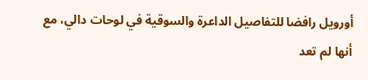أورويل رافضا للتفاصيل الداعرة والسوقية في لوحات دالي، مع أنها لم تعد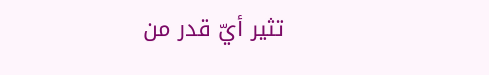تثير أيّ قدر من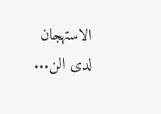الاستهجان لدى الن...